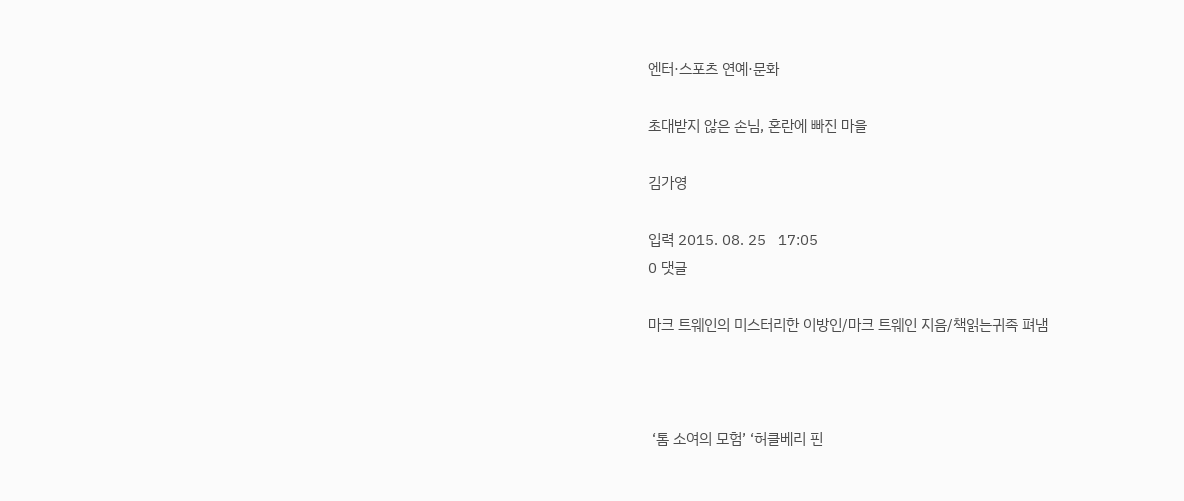엔터·스포츠 연예·문화

초대받지 않은 손님, 혼란에 빠진 마을

김가영

입력 2015. 08. 25   17:05
0 댓글

마크 트웨인의 미스터리한 이방인/마크 트웨인 지음/책읽는귀족 펴냄



 ‘톰 소여의 모험’ ‘허클베리 핀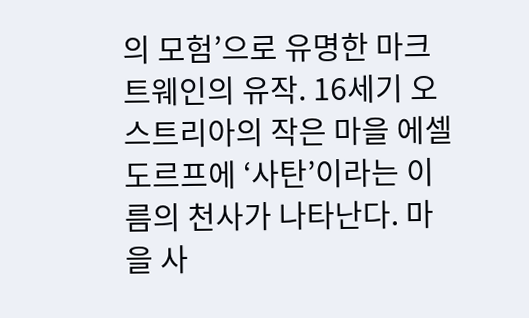의 모험’으로 유명한 마크 트웨인의 유작. 16세기 오스트리아의 작은 마을 에셀도르프에 ‘사탄’이라는 이름의 천사가 나타난다. 마을 사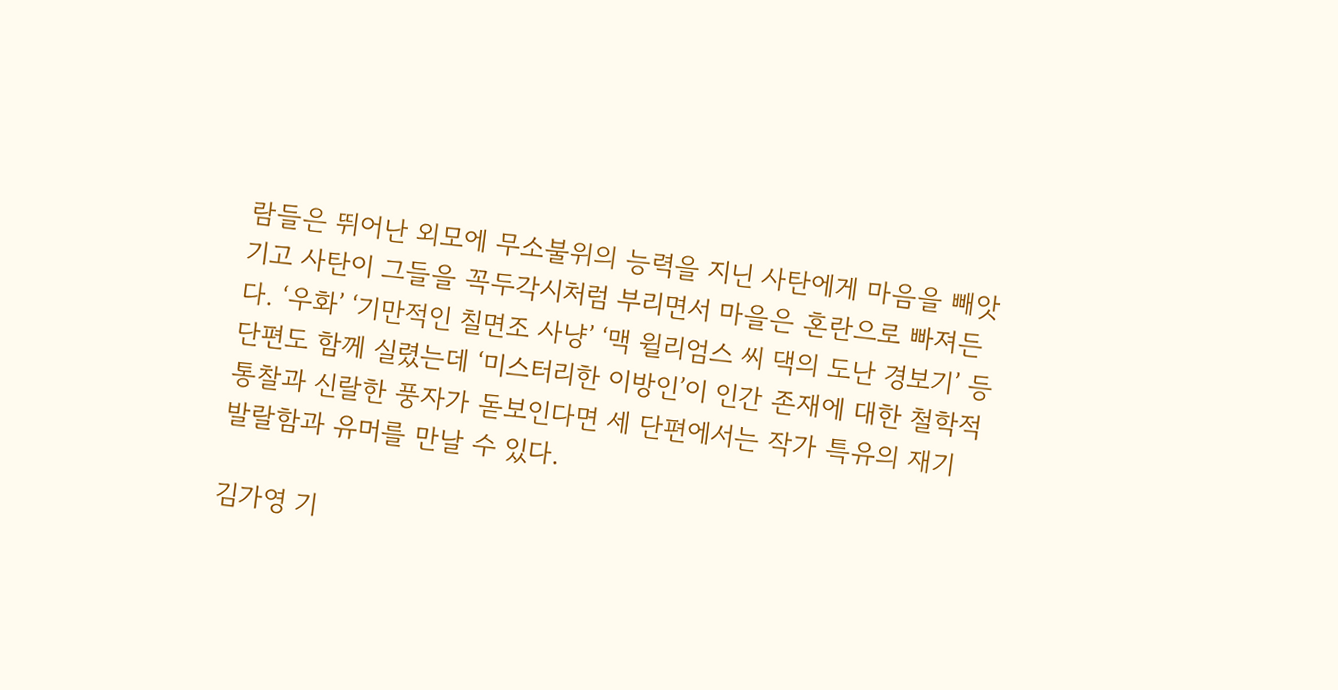람들은 뛰어난 외모에 무소불위의 능력을 지닌 사탄에게 마음을 빼앗기고 사탄이 그들을 꼭두각시처럼 부리면서 마을은 혼란으로 빠져든다. ‘우화’ ‘기만적인 칠면조 사냥’ ‘맥 윌리엄스 씨 댁의 도난 경보기’ 등 단편도 함께 실렸는데 ‘미스터리한 이방인’이 인간 존재에 대한 철학적 통찰과 신랄한 풍자가 돋보인다면 세 단편에서는 작가 특유의 재기 발랄함과 유머를 만날 수 있다.

김가영 기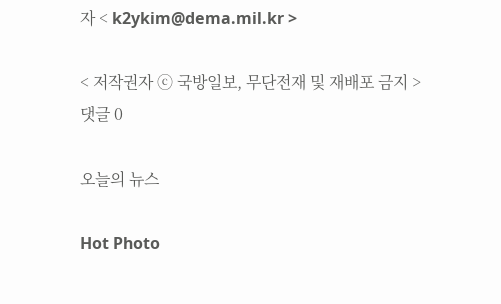자 < k2ykim@dema.mil.kr >

< 저작권자 ⓒ 국방일보, 무단전재 및 재배포 금지 >
댓글 0

오늘의 뉴스

Hot Photo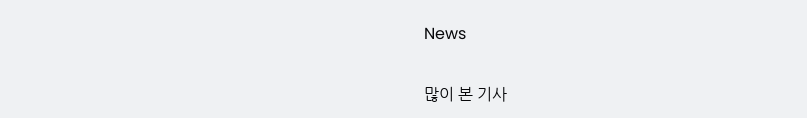News

많이 본 기사